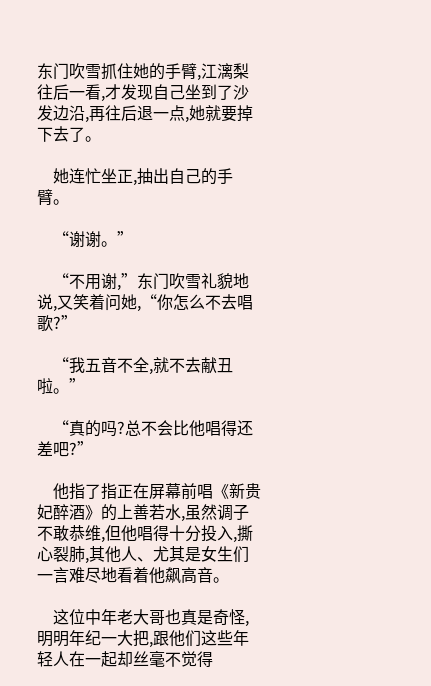东门吹雪抓住她的手臂,江漓梨往后一看,才发现自己坐到了沙发边沿,再往后退一点,她就要掉下去了。

    她连忙坐正,抽出自己的手臂。

    “谢谢。”

    “不用谢,”东门吹雪礼貌地说,又笑着问她,“你怎么不去唱歌?”

    “我五音不全,就不去献丑啦。”

    “真的吗?总不会比他唱得还差吧?”

    他指了指正在屏幕前唱《新贵妃醉酒》的上善若水,虽然调子不敢恭维,但他唱得十分投入,撕心裂肺,其他人、尤其是女生们一言难尽地看着他飙高音。

    这位中年老大哥也真是奇怪,明明年纪一大把,跟他们这些年轻人在一起却丝毫不觉得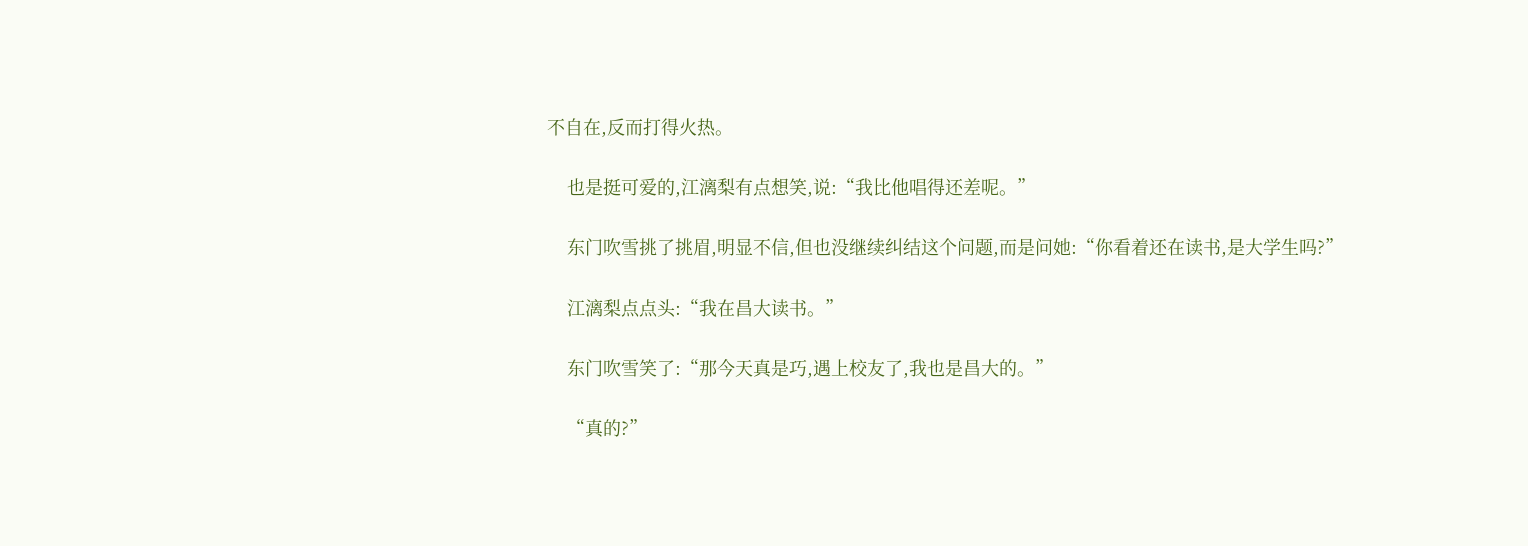不自在,反而打得火热。

    也是挺可爱的,江漓梨有点想笑,说:“我比他唱得还差呢。”

    东门吹雪挑了挑眉,明显不信,但也没继续纠结这个问题,而是问她:“你看着还在读书,是大学生吗?”

    江漓梨点点头:“我在昌大读书。”

    东门吹雪笑了:“那今天真是巧,遇上校友了,我也是昌大的。”

    “真的?”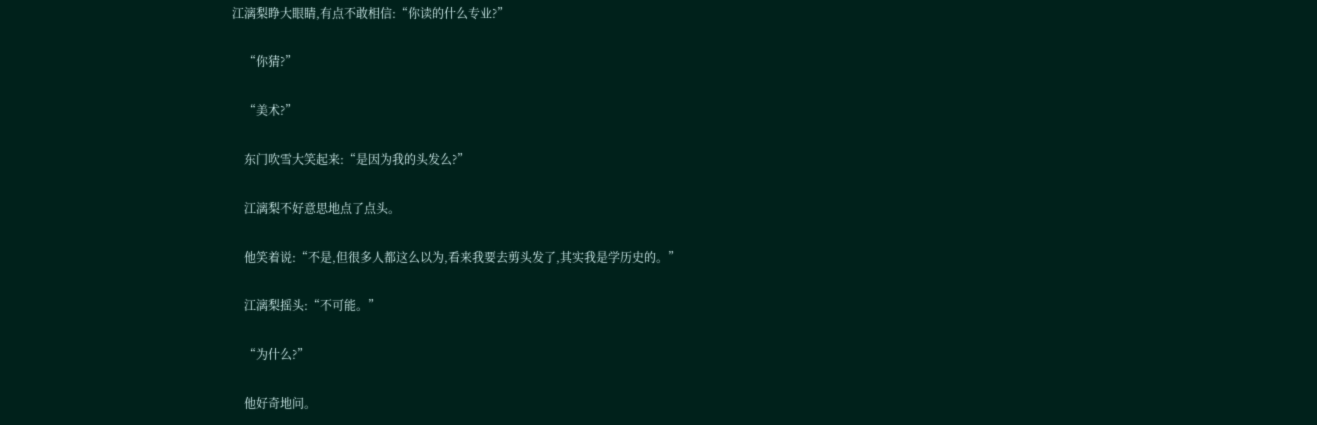江漓梨睁大眼睛,有点不敢相信:“你读的什么专业?”

    “你猜?”

    “美术?”

    东门吹雪大笑起来:“是因为我的头发么?”

    江漓梨不好意思地点了点头。

    他笑着说:“不是,但很多人都这么以为,看来我要去剪头发了,其实我是学历史的。”

    江漓梨摇头:“不可能。”

    “为什么?”

    他好奇地问。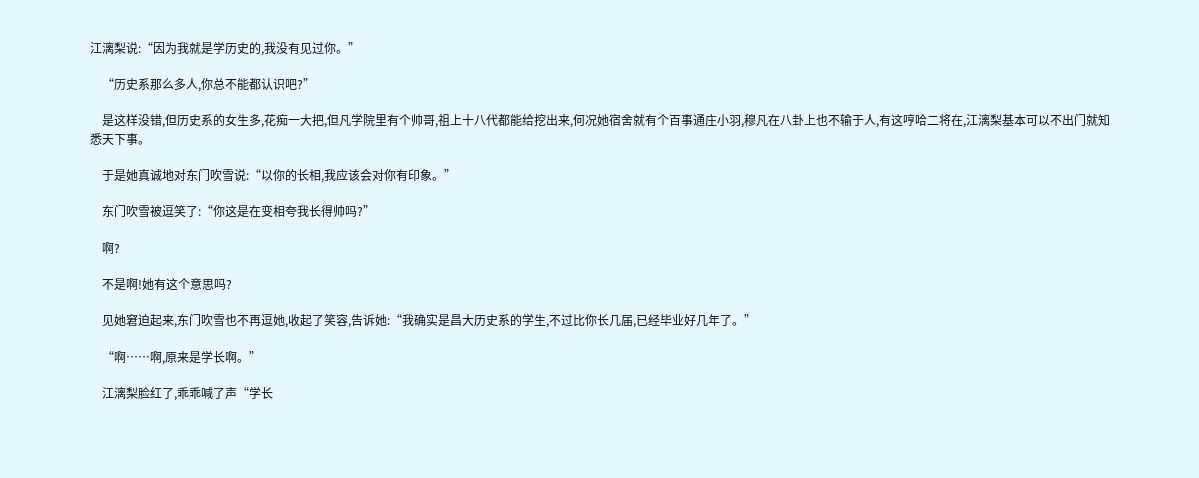江漓梨说:“因为我就是学历史的,我没有见过你。”

    “历史系那么多人,你总不能都认识吧?”

    是这样没错,但历史系的女生多,花痴一大把,但凡学院里有个帅哥,祖上十八代都能给挖出来,何况她宿舍就有个百事通庄小羽,穆凡在八卦上也不输于人,有这哼哈二将在,江漓梨基本可以不出门就知悉天下事。

    于是她真诚地对东门吹雪说:“以你的长相,我应该会对你有印象。”

    东门吹雪被逗笑了:“你这是在变相夸我长得帅吗?”

    啊?

    不是啊!她有这个意思吗?

    见她窘迫起来,东门吹雪也不再逗她,收起了笑容,告诉她:“我确实是昌大历史系的学生,不过比你长几届,已经毕业好几年了。”

    “啊……啊,原来是学长啊。”

    江漓梨脸红了,乖乖喊了声“学长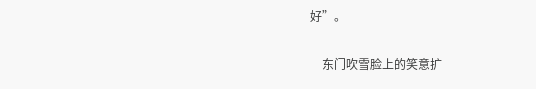好”。

    东门吹雪脸上的笑意扩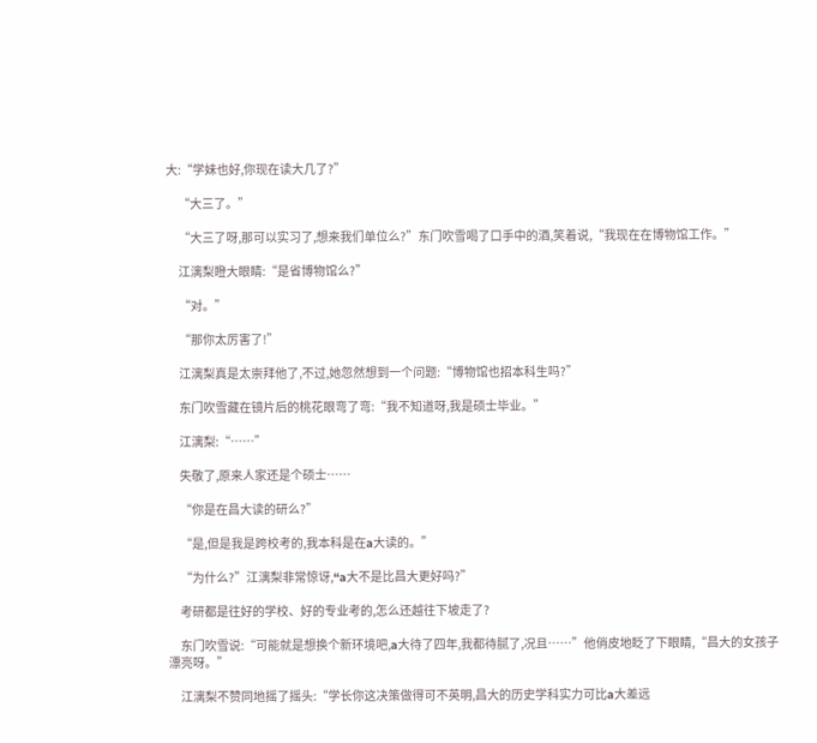大:“学妹也好,你现在读大几了?”

    “大三了。”

    “大三了呀,那可以实习了,想来我们单位么?”东门吹雪喝了口手中的酒,笑着说,“我现在在博物馆工作。”

    江漓梨瞪大眼睛:“是省博物馆么?”

    “对。”

    “那你太厉害了!”

    江漓梨真是太崇拜他了,不过,她忽然想到一个问题:“博物馆也招本科生吗?”

    东门吹雪藏在镜片后的桃花眼弯了弯:“我不知道呀,我是硕士毕业。”

    江漓梨:“……”

    失敬了,原来人家还是个硕士……

    “你是在昌大读的研么?”

    “是,但是我是跨校考的,我本科是在a大读的。”

    “为什么?”江漓梨非常惊讶,“a大不是比昌大更好吗?”

    考研都是往好的学校、好的专业考的,怎么还越往下坡走了?

    东门吹雪说:“可能就是想换个新环境吧,a大待了四年,我都待腻了,况且……”他俏皮地眨了下眼睛,“昌大的女孩子漂亮呀。”

    江漓梨不赞同地摇了摇头:“学长你这决策做得可不英明,昌大的历史学科实力可比a大差远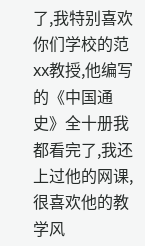了,我特别喜欢你们学校的范xx教授,他编写的《中国通史》全十册我都看完了,我还上过他的网课,很喜欢他的教学风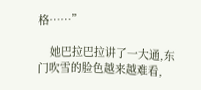格……”

    她巴拉巴拉讲了一大通,东门吹雪的脸色越来越难看,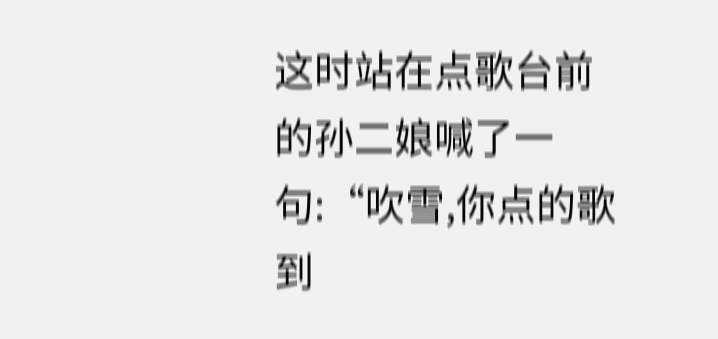这时站在点歌台前的孙二娘喊了一句:“吹雪,你点的歌到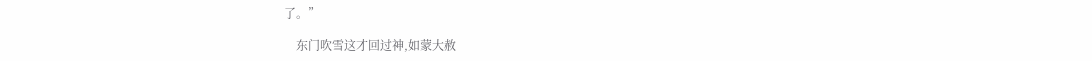了。”

    东门吹雪这才回过神,如蒙大赦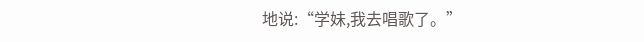地说:“学妹,我去唱歌了。”